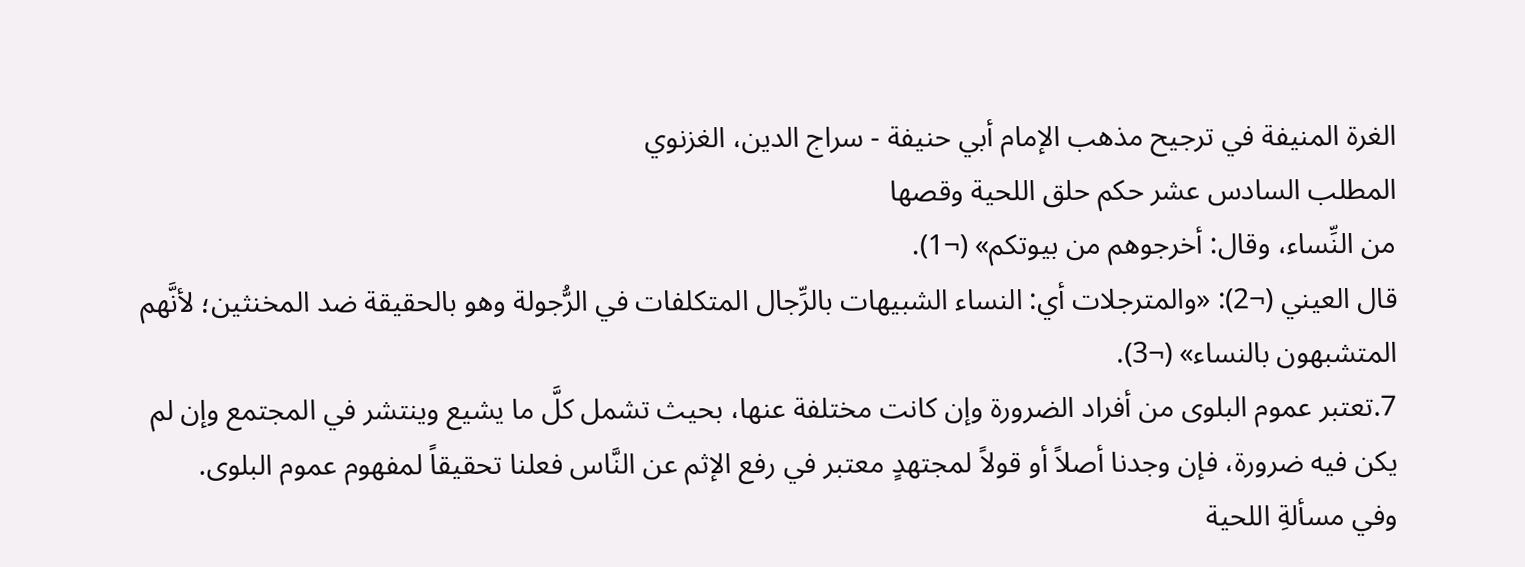الغرة المنيفة في ترجيح مذهب الإمام أبي حنيفة - سراج الدين، الغزنوي
المطلب السادس عشر حكم حلق اللحية وقصها
من النِّساء، وقال: أخرجوهم من بيوتكم» (¬1).
قال العيني (¬2): «والمترجلات أي: النساء الشبيهات بالرِّجال المتكلفات في الرُّجولة وهو بالحقيقة ضد المخنثين؛ لأنَّهم المتشبهون بالنساء» (¬3).
7.تعتبر عموم البلوى من أفراد الضرورة وإن كانت مختلفة عنها، بحيث تشمل كلَّ ما يشيع وينتشر في المجتمع وإن لم يكن فيه ضرورة، فإن وجدنا أصلاً أو قولاً لمجتهدٍ معتبر في رفع الإثم عن النَّاس فعلنا تحقيقاً لمفهوم عموم البلوى.
وفي مسألةِ اللحية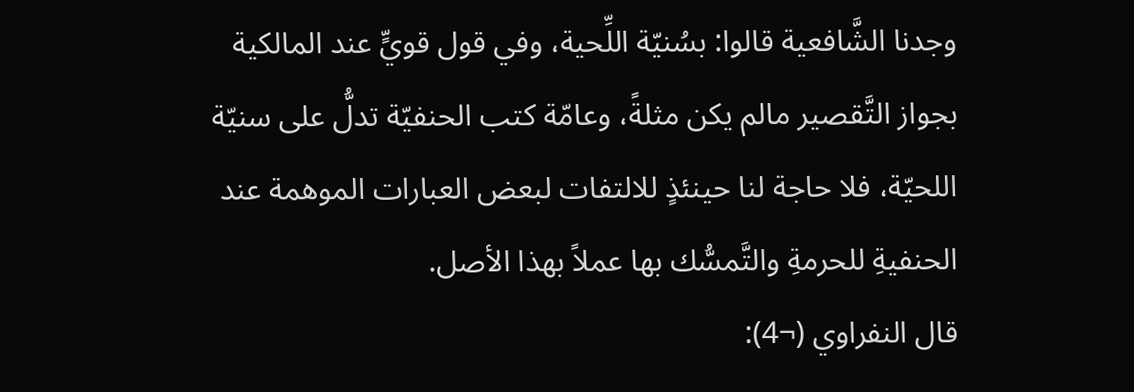وجدنا الشَّافعية قالوا: بسُنيّة اللِّحية، وفي قول قويٍّ عند المالكية بجواز التَّقصير مالم يكن مثلةً، وعامّة كتب الحنفيّة تدلُّ على سنيّة اللحيّة، فلا حاجة لنا حينئذٍ للالتفات لبعض العبارات الموهمة عند الحنفيةِ للحرمةِ والتَّمسُّك بها عملاً بهذا الأصل.
قال النفراوي (¬4):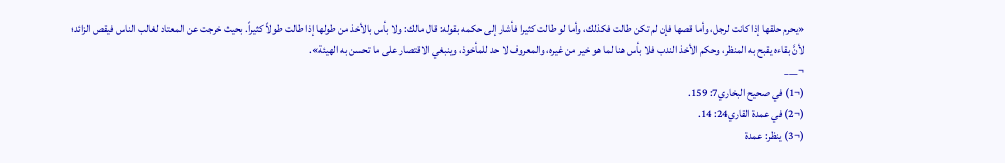«يحرم حلقها إذا كانت لرجل، وأما قصها فإن لم تكن طالت فكذلك، وأما لو طالت كثيرا فأشار إلى حكمه بقوله: قال مالك: ولا بأس بالأخذ من طولها إذا طالت طولاً كثيراً. بحيث خرجت عن المعتاد لغالب الناس فيقص الزائد؛ لأنَّ بقاءه يقبح به المنظر، وحكم الأخذ الندب فلا بأس هنا لما هو خير من غيره، والمعروف لا حد للمأخوذ، وينبغي الاقتصار على ما تحسن به الهيئة».
¬___
(¬1) في صحيح البخاري7: 159.
(¬2) في عمدة القاري24: 14.
(¬3) ينظر: عمدة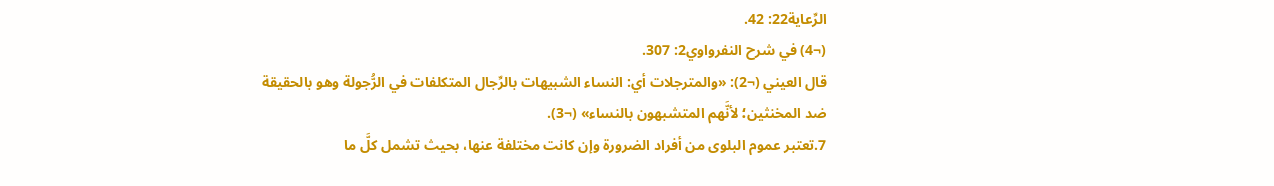الرِّعاية22: 42.
(¬4) في شرح النفرواوي2: 307.
قال العيني (¬2): «والمترجلات أي: النساء الشبيهات بالرِّجال المتكلفات في الرُّجولة وهو بالحقيقة ضد المخنثين؛ لأنَّهم المتشبهون بالنساء» (¬3).
7.تعتبر عموم البلوى من أفراد الضرورة وإن كانت مختلفة عنها، بحيث تشمل كلَّ ما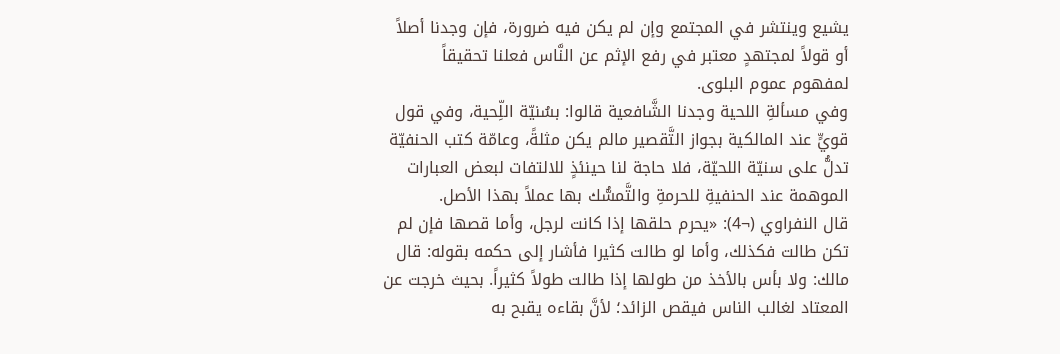يشيع وينتشر في المجتمع وإن لم يكن فيه ضرورة، فإن وجدنا أصلاً أو قولاً لمجتهدٍ معتبر في رفع الإثم عن النَّاس فعلنا تحقيقاً لمفهوم عموم البلوى.
وفي مسألةِ اللحية وجدنا الشَّافعية قالوا: بسُنيّة اللِّحية، وفي قول قويٍّ عند المالكية بجواز التَّقصير مالم يكن مثلةً، وعامّة كتب الحنفيّة تدلُّ على سنيّة اللحيّة، فلا حاجة لنا حينئذٍ للالتفات لبعض العبارات الموهمة عند الحنفيةِ للحرمةِ والتَّمسُّك بها عملاً بهذا الأصل.
قال النفراوي (¬4): «يحرم حلقها إذا كانت لرجل، وأما قصها فإن لم تكن طالت فكذلك، وأما لو طالت كثيرا فأشار إلى حكمه بقوله: قال مالك: ولا بأس بالأخذ من طولها إذا طالت طولاً كثيراً. بحيث خرجت عن المعتاد لغالب الناس فيقص الزائد؛ لأنَّ بقاءه يقبح به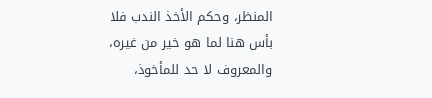المنظر، وحكم الأخذ الندب فلا بأس هنا لما هو خير من غيره، والمعروف لا حد للمأخوذ،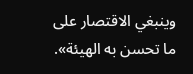وينبغي الاقتصار على ما تحسن به الهيئة».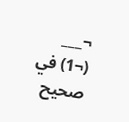¬___
(¬1) في صحيح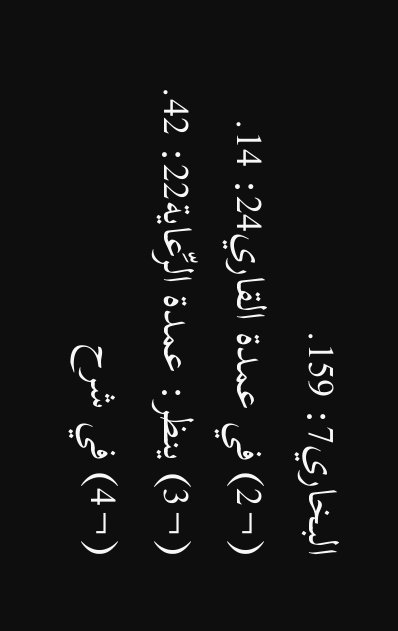البخاري7: 159.
(¬2) في عمدة القاري24: 14.
(¬3) ينظر: عمدة الرِّعاية22: 42.
(¬4) في شرح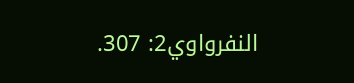النفرواوي2: 307.